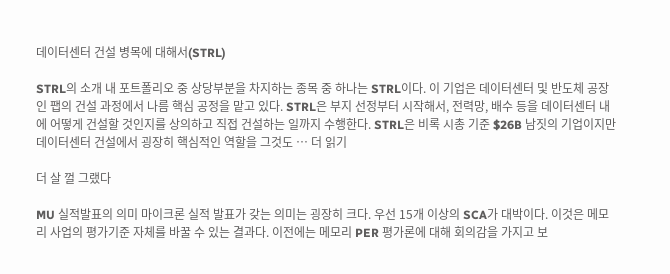데이터센터 건설 병목에 대해서(STRL)

STRL의 소개 내 포트폴리오 중 상당부분을 차지하는 종목 중 하나는 STRL이다. 이 기업은 데이터센터 및 반도체 공장인 팹의 건설 과정에서 나름 핵심 공정을 맡고 있다. STRL은 부지 선정부터 시작해서, 전력망, 배수 등을 데이터센터 내에 어떻게 건설할 것인지를 상의하고 직접 건설하는 일까지 수행한다. STRL은 비록 시총 기준 $26B 남짓의 기업이지만 데이터센터 건설에서 굉장히 핵심적인 역할을 그것도 … 더 읽기

더 살 껄 그랬다

MU 실적발표의 의미 마이크론 실적 발표가 갖는 의미는 굉장히 크다. 우선 15개 이상의 SCA가 대박이다. 이것은 메모리 사업의 평가기준 자체를 바꿀 수 있는 결과다. 이전에는 메모리 PER 평가론에 대해 회의감을 가지고 보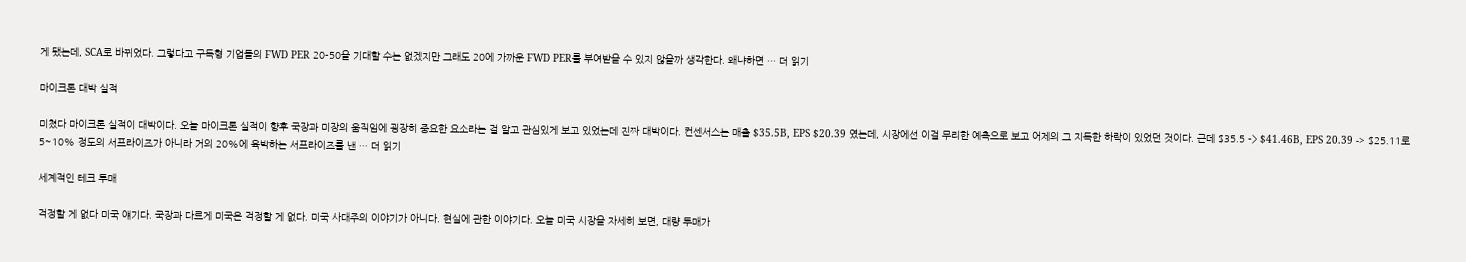게 됐는데, SCA로 바뀌었다. 그렇다고 구독형 기업들의 FWD PER 20-50을 기대할 수는 없겠지만 그래도 20에 가까운 FWD PER를 부여받을 수 있지 않을까 생각한다. 왜냐하면 … 더 읽기

마이크론 대박 실적

미쳤다 마이크론 실적이 대박이다. 오늘 마이크론 실적이 향후 국장과 미장의 움직임에 굉장히 중요한 요소라는 걸 알고 관심있게 보고 있었는데 진짜 대박이다. 컨센서스는 매출 $35.5B, EPS $20.39 였는데, 시장에선 이걸 무리한 예측으로 보고 어제의 그 지독한 하락이 있었던 것이다. 근데 $35.5 -> $41.46B, EPS 20.39 -> $25.11로 5~10% 정도의 서프라이즈가 아니라 거의 20%에 육박하는 서프라이즈를 낸 … 더 읽기

세계적인 테크 투매

걱정할 게 없다 미국 얘기다. 국장과 다르게 미국은 걱정할 게 없다. 미국 사대주의 이야기가 아니다. 현실에 관한 이야기다. 오늘 미국 시장을 자세히 보면, 대량 투매가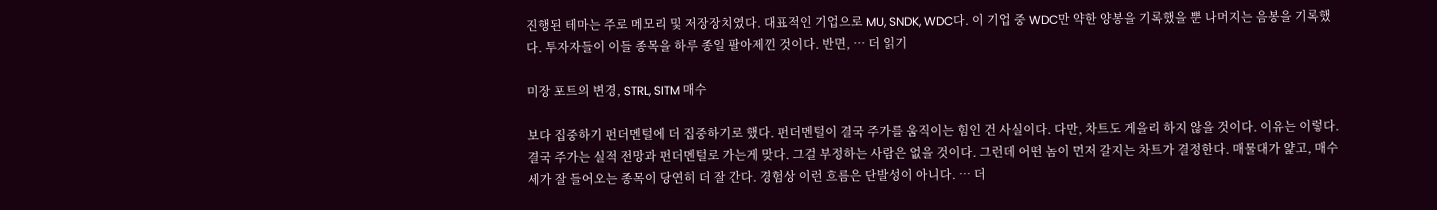진행된 테마는 주로 메모리 및 저장장치였다. 대표적인 기업으로 MU, SNDK, WDC다. 이 기업 중 WDC만 약한 양봉을 기록했을 뿐 나머지는 음봉을 기록했다. 투자자들이 이들 종목을 하루 종일 팔아제낀 것이다. 반면, … 더 읽기

미장 포트의 변경, STRL, SITM 매수

보다 집중하기 펀더멘털에 더 집중하기로 했다. 펀더멘털이 결국 주가를 움직이는 힘인 건 사실이다. 다만, 차트도 게을리 하지 않을 것이다. 이유는 이렇다. 결국 주가는 실적 전망과 펀더멘털로 가는게 맞다. 그걸 부정하는 사람은 없을 것이다. 그런데 어떤 놈이 먼저 갈지는 차트가 결정한다. 매물대가 얉고, 매수세가 잘 들어오는 종목이 당연히 더 잘 간다. 경험상 이런 흐름은 단발성이 아니다. … 더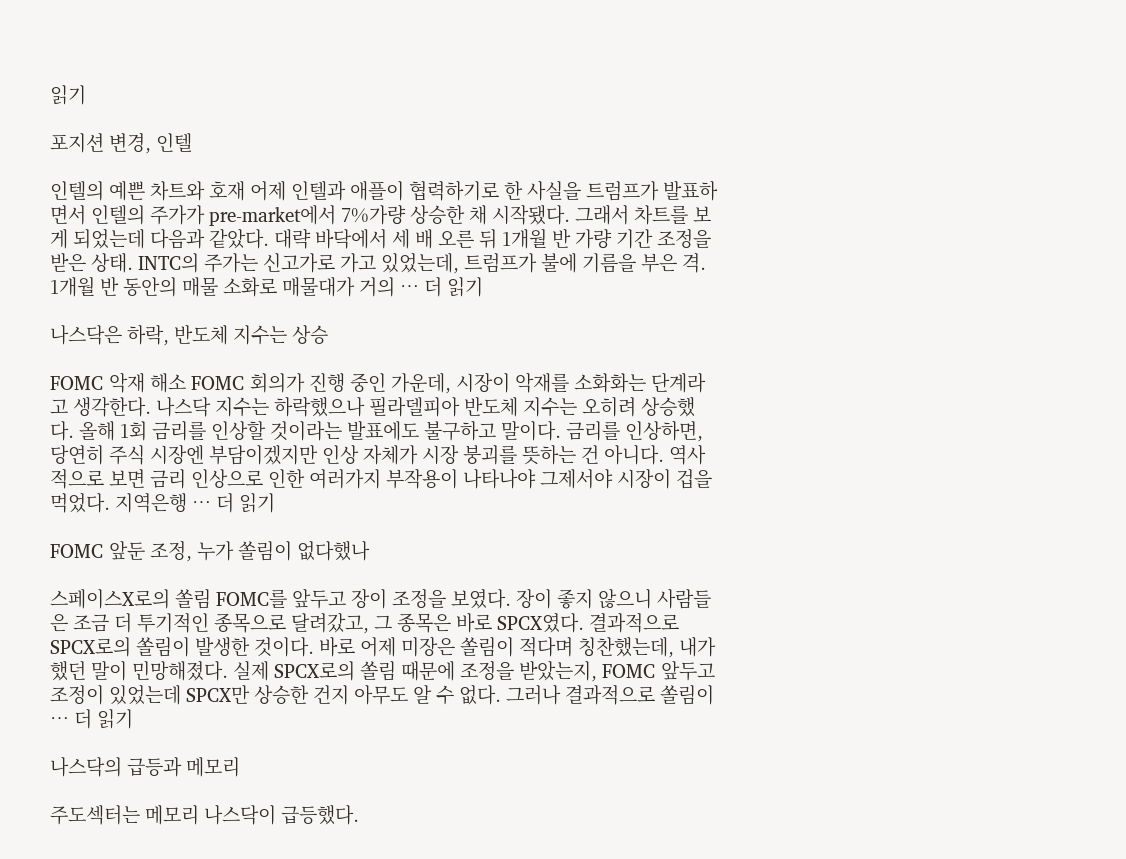읽기

포지션 변경, 인텔

인텔의 예쁜 차트와 호재 어제 인텔과 애플이 협력하기로 한 사실을 트럼프가 발표하면서 인텔의 주가가 pre-market에서 7%가량 상승한 채 시작됐다. 그래서 차트를 보게 되었는데 다음과 같았다. 대략 바닥에서 세 배 오른 뒤 1개월 반 가량 기간 조정을 받은 상태. INTC의 주가는 신고가로 가고 있었는데, 트럼프가 불에 기름을 부은 격. 1개월 반 동안의 매물 소화로 매물대가 거의 … 더 읽기

나스닥은 하락, 반도체 지수는 상승

FOMC 악재 해소 FOMC 회의가 진행 중인 가운데, 시장이 악재를 소화화는 단계라고 생각한다. 나스닥 지수는 하락했으나 필라델피아 반도체 지수는 오히려 상승했다. 올해 1회 금리를 인상할 것이라는 발표에도 불구하고 말이다. 금리를 인상하면, 당연히 주식 시장엔 부담이겠지만 인상 자체가 시장 붕괴를 뜻하는 건 아니다. 역사적으로 보면 금리 인상으로 인한 여러가지 부작용이 나타나야 그제서야 시장이 겁을 먹었다. 지역은행 … 더 읽기

FOMC 앞둔 조정, 누가 쏠림이 없다했나

스페이스X로의 쏠림 FOMC를 앞두고 장이 조정을 보였다. 장이 좋지 않으니 사람들은 조금 더 투기적인 종목으로 달려갔고, 그 종목은 바로 SPCX였다. 결과적으로 SPCX로의 쏠림이 발생한 것이다. 바로 어제 미장은 쏠림이 적다며 칭찬했는데, 내가 했던 말이 민망해졌다. 실제 SPCX로의 쏠림 때문에 조정을 받았는지, FOMC 앞두고 조정이 있었는데 SPCX만 상승한 건지 아무도 알 수 없다. 그러나 결과적으로 쏠림이 … 더 읽기

나스닥의 급등과 메모리

주도섹터는 메모리 나스닥이 급등했다.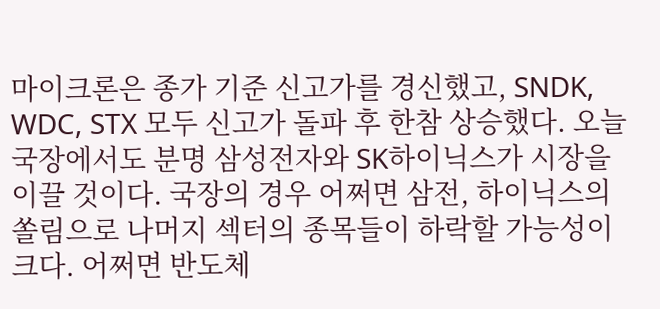마이크론은 종가 기준 신고가를 경신했고, SNDK, WDC, STX 모두 신고가 돌파 후 한참 상승했다. 오늘 국장에서도 분명 삼성전자와 SK하이닉스가 시장을 이끌 것이다. 국장의 경우 어쩌면 삼전, 하이닉스의 쏠림으로 나머지 섹터의 종목들이 하락할 가능성이 크다. 어쩌면 반도체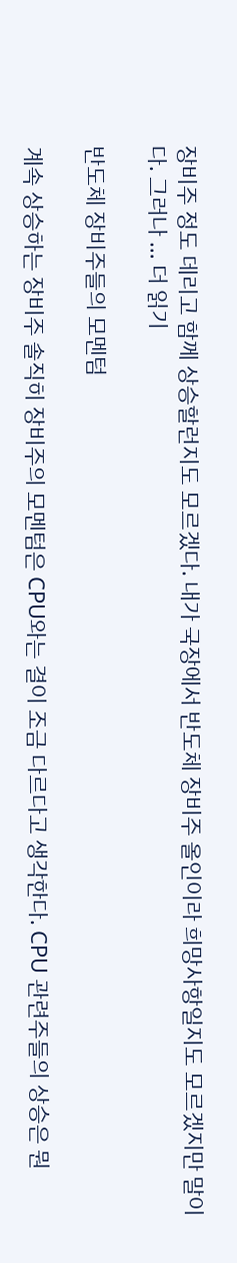장비주 정도 데리고 함께 상승할런지도 모르겠다. 내가 국장에서 반도체 장비주 올인이라 희망사항일지도 모르겠지만 말이다. 그러나 … 더 읽기

반도체 장비주들의 모멘텀

계속 상승하는 장비주 솔직히 장비주의 모멘텀은 CPU와는 결이 조금 다르다고 생각한다. CPU 관련주들의 상승은 뭔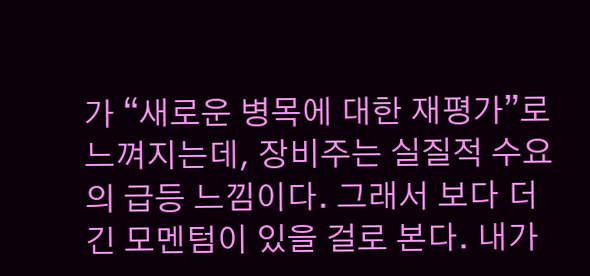가 “새로운 병목에 대한 재평가”로 느껴지는데, 장비주는 실질적 수요의 급등 느낌이다. 그래서 보다 더 긴 모멘텀이 있을 걸로 본다. 내가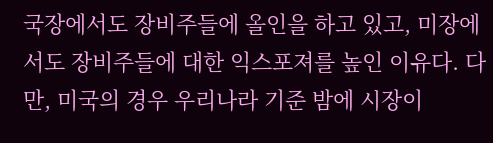국장에서도 장비주들에 올인을 하고 있고, 미장에서도 장비주들에 대한 익스포져를 높인 이유다. 다만, 미국의 경우 우리나라 기준 밤에 시장이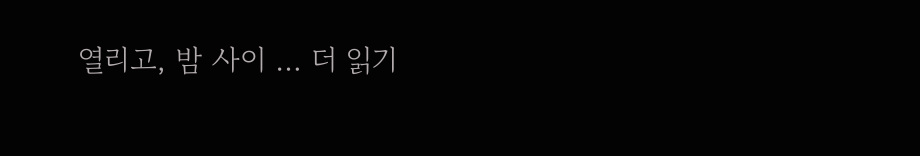열리고, 밤 사이 … 더 읽기